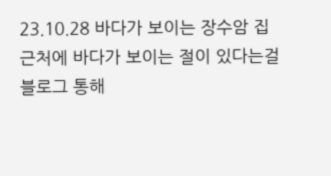23.10.28 바다가 보이는 장수암 집근처에 바다가 보이는 절이 있다는걸 블로그 통해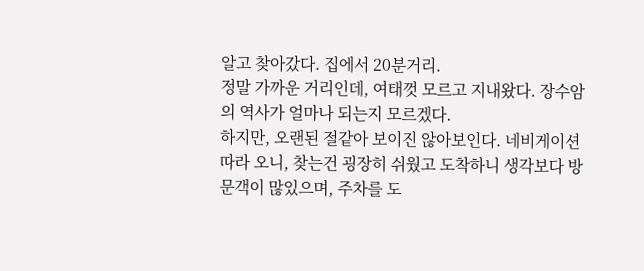알고 찾아갔다. 집에서 20분거리.
정말 가까운 거리인데, 여태껏 모르고 지내왔다. 장수암의 역사가 얼마나 되는지 모르겠다.
하지만, 오랜된 절같아 보이진 않아보인다. 네비게이션 따라 오니, 찾는건 굉장히 쉬웠고 도착하니 생각보다 방문객이 많있으며, 주차를 도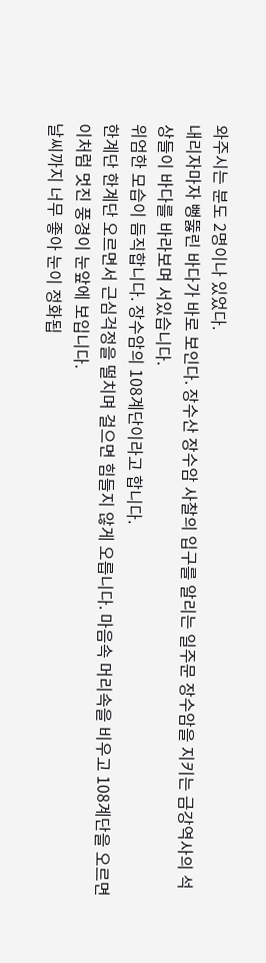와주시는 분도 2명이나 있었다.
내리자마자 뻥뚫린 바다가 바로 보인다. 장수산 장수암 사찰의 입구를 알리는 일주문 장수암을 지키는 금강역사의 석상들이 바다를 바라보며 서있습니다.
위엄한 모습이 듬직합니다. 장수암의 108계단이라고 합니다.
한계단 한계단 오르면서 근심걱정을 떨치며 걸으면 힘들지 않게 오릅니다. 마음속 머리속을 비우고 108계단을 오르면 이처럼 멋진 풍경이 눈앞에 보입니다.
날씨까지 너무 좋아 눈이 정화됩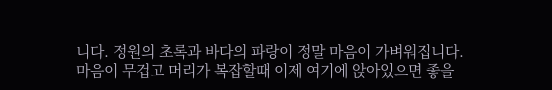니다. 정원의 초록과 바다의 파랑이 정말 마음이 가벼워집니다.
마음이 무겁고 머리가 복잡할때 이제 여기에 앉아있으면 좋을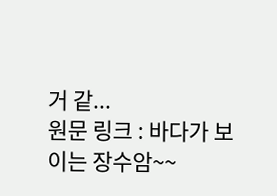거 같...
원문 링크 : 바다가 보이는 장수암~~